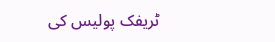ٹریفک پولیس کی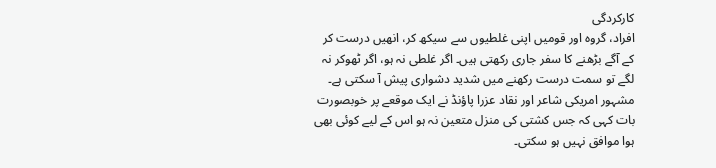کارکردگی
افراد، گروہ اور قومیں اپنی غلطیوں سے سیکھ کر، انھیں درست کر کے آگے بڑھنے کا سفر جاری رکھتی ہیں۔ اگر غلطی نہ ہو، اگر ٹھوکر نہ لگے تو سمت درست رکھنے میں شدید دشواری پیش آ سکتی ہے۔ مشہور امریکی شاعر اور نقاد عزرا پاؤنڈ نے ایک موقعے پر خوبصورت بات کہی کہ جس کشتی کی منزل متعین نہ ہو اس کے لیے کوئی بھی ہوا موافق نہیں ہو سکتی۔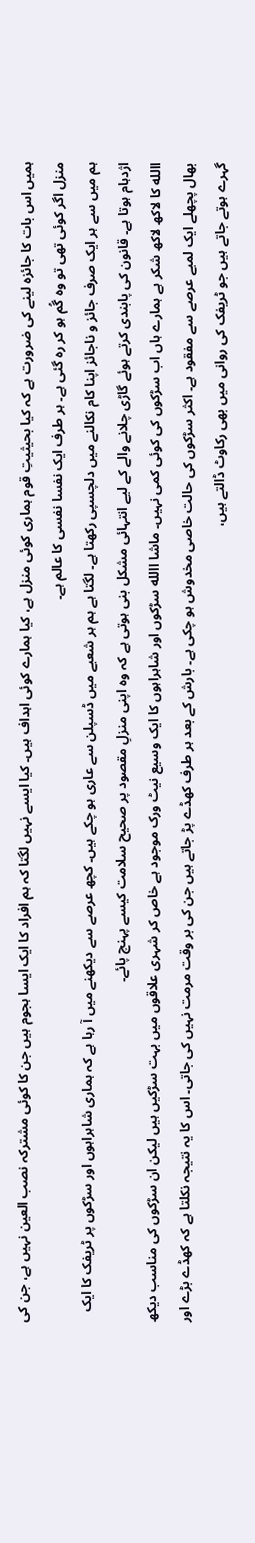ہمیں اس بات کا جائزہ لینے کی ضرورت ہے کہ کیا بحیثیتِ قوم ہماری کوئی منزل ہے، کیا ہمارے کوئی اہداف ہیں۔ کیا ایسے نہیں لگتا کہ ہم افراد کا ایک ایسا ہجوم ہیں جن کا کوئی مشترکہ نصب العین نہیں ہے، جن کی منزل اگر کوئی تھی تو وہ گُم ہو کر رہ گئی ہے۔ ہر طرف ایک نفسا نفسی کا عالم ہے۔
ہم میں سے ہر ایک صرف جائز و ناجائز اپنا کام نکالنے میں دلچسپی رکھتا ہے۔ لگتا ہے ہم ہر شعبے میں ڈسپلن سے عاری ہو چکے ہیں۔ کچھ عرصے سے دیکھنے میں آ رہا ہے کہ ہماری شاہراہوں اور سڑکوں پر ٹریفک کا ایک اژدہام ہوتا ہے۔ قانون کی پابندی کرتے ہوئے گاڑی چلانے والے کے لیے انتہائی مشکل بنی ہوتی ہے کہ وہ اپنی منزلِ مقصود پر صحیح سلامت کیسے پہنچ پائے۔
االله کا لاکھ لاکھ شکر ہے ہمارے ہاں اب سڑکوں کی کوئی کمی نہیں۔ ماشا االله سڑکوں اور شاہراہوں کا ایک وسیع نیٹ ورک موجود ہے خاص کر شہری علاقوں میں بہت سڑکیں ہیں لیکن ان سڑکوں کی مناسب دیکھ بھال پچھلے ایک لمبے عرصے سے مفقود ہے۔ اکثر سڑکوں کی حالت خاصی مخدوش ہو چکی ہے۔ بارش کے بعد ہر طرف کھڈے پڑ جاتے ہیں جن کی بر وقت مرمت نہیں کی جاتی۔ اس کا یہ نتیجہ نکلتا ہے کہ کھڈے بڑے اور گہرے ہوتے جاتے ہیں جو ٹریفک کی روانی میں بھی رکاوٹ ڈالتے ہیں،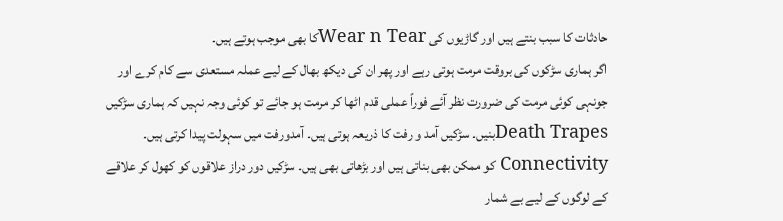حادثات کا سبب بنتے ہیں اور گاڑیوں کی Wear n Tearکا بھی موجب ہوتے ہیں۔
اگر ہماری سڑکوں کی بروقت مرمت ہوتی رہے اور پھر ان کی دیکھ بھال کے لیے عملہ مستعدی سے کام کرے اور جونہی کوئی مرمت کی ضرورت نظر آئے فوراً عملی قدم اٹھا کر مرمت ہو جائے تو کوئی وجہ نہیں کہ ہماری سڑکیں Death Trapesبنیں۔ سڑکیں آمد و رفت کا ذریعہ ہوتی ہیں۔ آمدورفت میں سہولت پیدا کرتی ہیں۔ Connectivity کو ممکن بھی بناتی ہیں اور بڑھاتی بھی ہیں۔ سڑکیں دور دراز علاقوں کو کھول کر علاقے کے لوگوں کے لیے بے شمار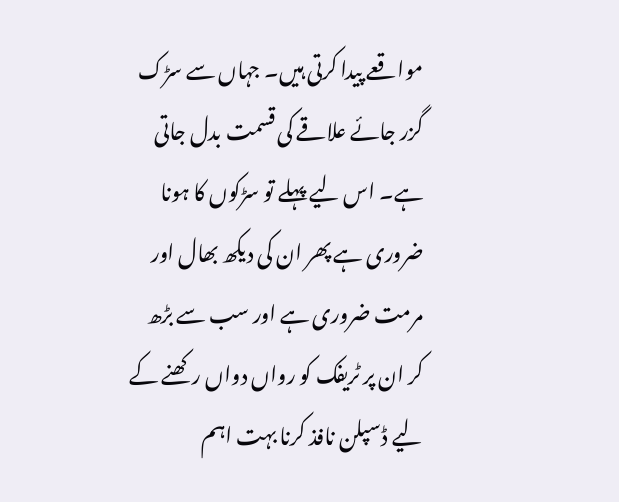مواقعے پیدا کرتی ہیں۔ جہاں سے سڑک گزر جائے علاقے کی قسمت بدل جاتی ہے۔ اس لیے پہلے تو سڑکوں کا ہونا ضروری ہے پھر ان کی دیکھ بھال اور مرمت ضروری ہے اور سب سے بڑھ کر ان پر ٹریفک کو رواں دواں رکھنے کے لیے ڈسپلن نافذ کرنا بہت اہم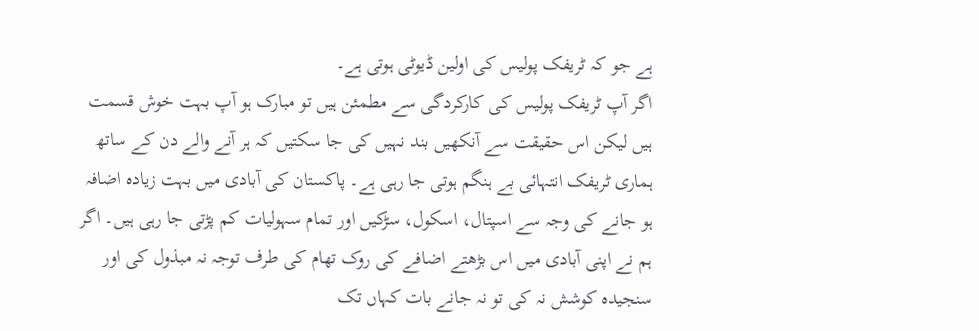ہے جو کہ ٹریفک پولیس کی اولین ڈیوٹی ہوتی ہے۔
اگر آپ ٹریفک پولیس کی کارکردگی سے مطمئن ہیں تو مبارک ہو آپ بہت خوش قسمت ہیں لیکن اس حقیقت سے آنکھیں بند نہیں کی جا سکتیں کہ ہر آنے والے دن کے ساتھ ہماری ٹریفک انتہائی بے ہنگم ہوتی جا رہی ہے۔ پاکستان کی آبادی میں بہت زیادہ اضافہ ہو جانے کی وجہ سے اسپتال، اسکول، سڑکیں اور تمام سہولیات کم پڑتی جا رہی ہیں۔ اگر ہم نے اپنی آبادی میں اس بڑھتے اضافے کی روک تھام کی طرف توجہ نہ مبذول کی اور سنجیدہ کوشش نہ کی تو نہ جانے بات کہاں تک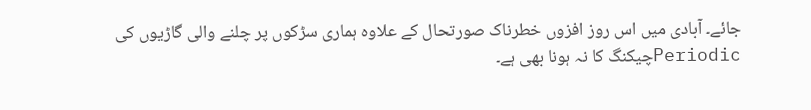جائے۔ آبادی میں اس روز افزوں خطرناک صورتحال کے علاوہ ہماری سڑکوں پر چلنے والی گاڑیوں کی Periodicچیکنگ کا نہ ہونا بھی ہے۔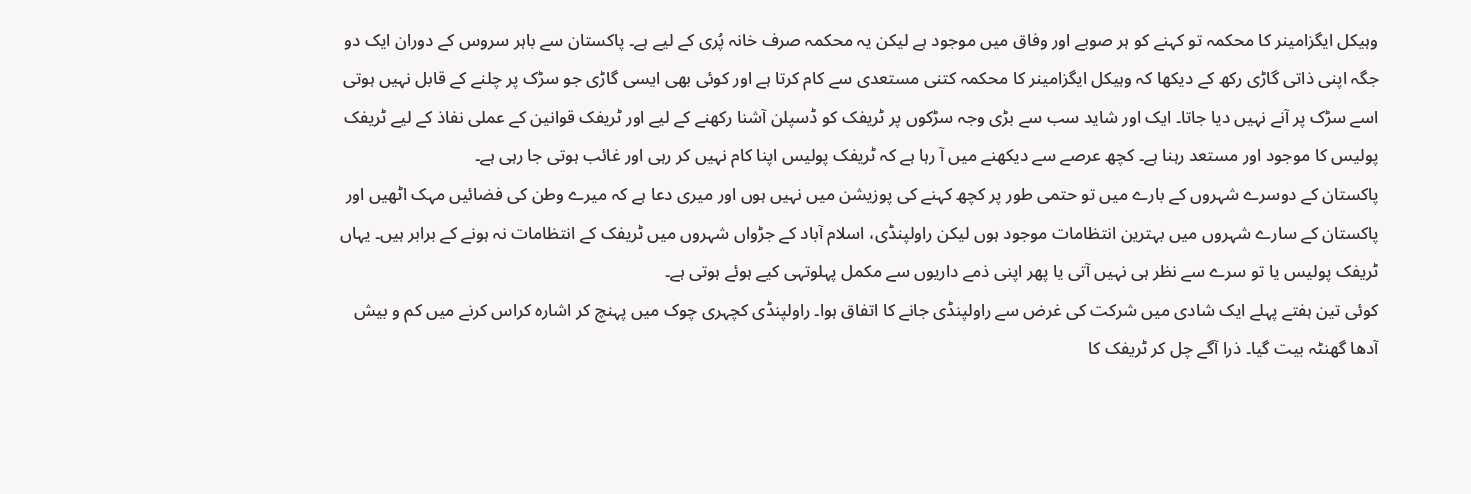وہیکل ایگزامینر کا محکمہ تو کہنے کو ہر صوبے اور وفاق میں موجود ہے لیکن یہ محکمہ صرف خانہ پُری کے لیے ہے۔ پاکستان سے باہر سروس کے دوران ایک دو جگہ اپنی ذاتی گاڑی رکھ کے دیکھا کہ وہیکل ایگزامینر کا محکمہ کتنی مستعدی سے کام کرتا ہے اور کوئی بھی ایسی گاڑی جو سڑک پر چلنے کے قابل نہیں ہوتی اسے سڑک پر آنے نہیں دیا جاتا۔ ایک اور شاید سب سے بڑی وجہ سڑکوں پر ٹریفک کو ڈسپلن آشنا رکھنے کے لیے اور ٹریفک قوانین کے عملی نفاذ کے لیے ٹریفک پولیس کا موجود اور مستعد رہنا ہے۔ کچھ عرصے سے دیکھنے میں آ رہا ہے کہ ٹریفک پولیس اپنا کام نہیں کر رہی اور غائب ہوتی جا رہی ہے۔
پاکستان کے دوسرے شہروں کے بارے میں تو حتمی طور پر کچھ کہنے کی پوزیشن میں نہیں ہوں اور میری دعا ہے کہ میرے وطن کی فضائیں مہک اٹھیں اور پاکستان کے سارے شہروں میں بہترین انتظامات موجود ہوں لیکن راولپنڈی، اسلام آباد کے جڑواں شہروں میں ٹریفک کے انتظامات نہ ہونے کے برابر ہیں۔ یہاں ٹریفک پولیس یا تو سرے سے نظر ہی نہیں آتی یا پھر اپنی ذمے داریوں سے مکمل پہلوتہی کیے ہوئے ہوتی ہے۔
کوئی تین ہفتے پہلے ایک شادی میں شرکت کی غرض سے راولپنڈی جانے کا اتفاق ہوا۔ راولپنڈی کچہری چوک میں پہنچ کر اشارہ کراس کرنے میں کم و بیش آدھا گھنٹہ بیت گیا۔ ذرا آگے چل کر ٹریفک کا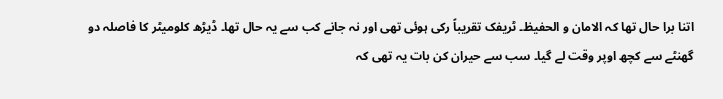اتنا برا حال تھا کہ الامان و الحفیظ۔ ٹریفک تقریباً رکی ہوئی تھی اور نہ جانے کب سے یہ حال تھا۔ ڈیڑھ کلومیٹر کا فاصلہ دو گھنٹے سے کچھ اوپر وقت لے گیا۔ سب سے حیران کن بات یہ تھی کہ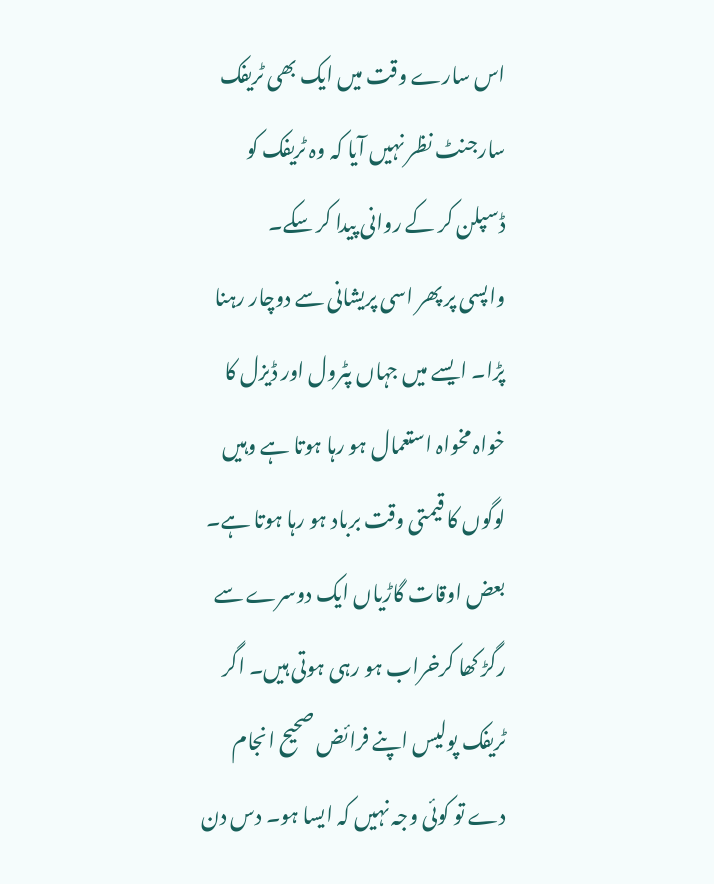اس سارے وقت میں ایک بھی ٹریفک سارجنٹ نظر نہیں آیا کہ وہ ٹریفک کو ڈسپلن کر کے روانی پیدا کر سکے۔
واپسی پر پھر اسی پریشانی سے دوچار رہنا پڑا۔ ایسے میں جہاں پٹرول اور ڈیزل کا خواہ مخواہ استعمال ہو رہا ہوتا ہے وہیں لوگوں کا قیمتی وقت برباد ہو رہا ہوتا ہے۔ بعض اوقات گاڑیاں ایک دوسرے سے رگڑ کھا کرخراب ہو رہی ہوتی ہیں۔ اگر ٹریفک پولیس اپنے فرائض صحیح انجام دے تو کوئی وجہ نہیں کہ ایسا ہو۔ دس دن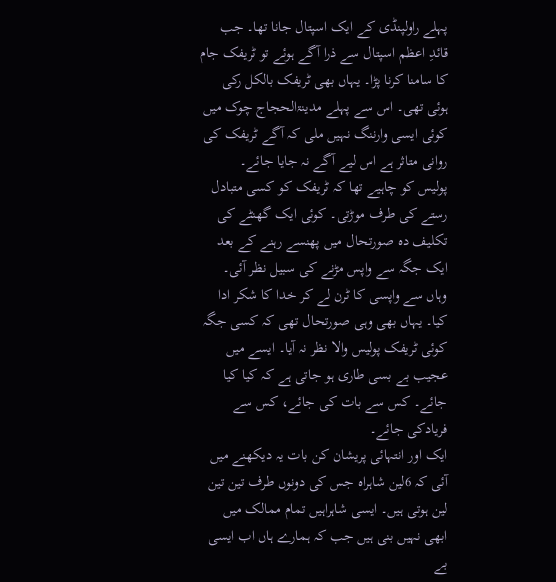پہلے راولپنڈی کے ایک اسپتال جانا تھا۔ جب قائدِ اعظم اسپتال سے ذرا آگے ہوئے تو ٹریفک جام کا سامنا کرنا پڑا۔ یہاں بھی ٹریفک بالکل رکی ہوئی تھی۔ اس سے پہلے مدینۃالحجاج چوک میں کوئی ایسی وارننگ نہیں ملی کہ آگے ٹریفک کی روانی متاثر ہے اس لیے آگے نہ جایا جائے۔
پولیس کو چاہیے تھا کہ ٹریفک کو کسی متبادل رستے کی طرف موڑتی۔ کوئی ایک گھنٹے کی تکلیف دہ صورتحال میں پھنسے رہنے کے بعد ایک جگہ سے واپس مڑنے کی سبیل نظر آئی۔ وہاں سے واپسی کا ٹرن لے کر خدا کا شکر ادا کیا۔ یہاں بھی وہی صورتحال تھی کہ کسی جگہ کوئی ٹریفک پولیس والا نظر نہ آیا۔ ایسے میں عجیب بے بسی طاری ہو جاتی ہے کہ کیا کیا جائے۔ کس سے بات کی جائے، کس سے فریادکی جائے۔
ایک اور انتہائی پریشان کن بات یہ دیکھنے میں آئی کہ 6لین شاہراہ جس کی دونوں طرف تین تین لین ہوتی ہیں۔ ایسی شاہراہیں تمام ممالک میں ابھی نہیں بنی ہیں جب کہ ہمارے ہاں اب ایسی بے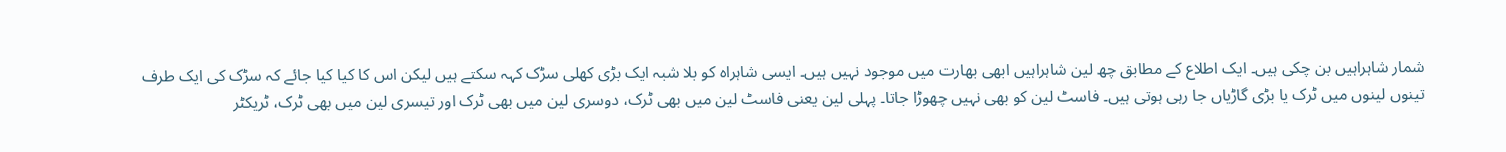شمار شاہراہیں بن چکی ہیں۔ ایک اطلاع کے مطابق چھ لین شاہراہیں ابھی بھارت میں موجود نہیں ہیں۔ ایسی شاہراہ کو بلا شبہ ایک بڑی کھلی سڑک کہہ سکتے ہیں لیکن اس کا کیا کیا جائے کہ سڑک کی ایک طرف تینوں لینوں میں ٹرک یا بڑی گاڑیاں جا رہی ہوتی ہیں۔ فاسٹ لین کو بھی نہیں چھوڑا جاتا۔ پہلی لین یعنی فاسٹ لین میں بھی ٹرک، دوسری لین میں بھی ٹرک اور تیسری لین میں بھی ٹرک، ٹریکٹر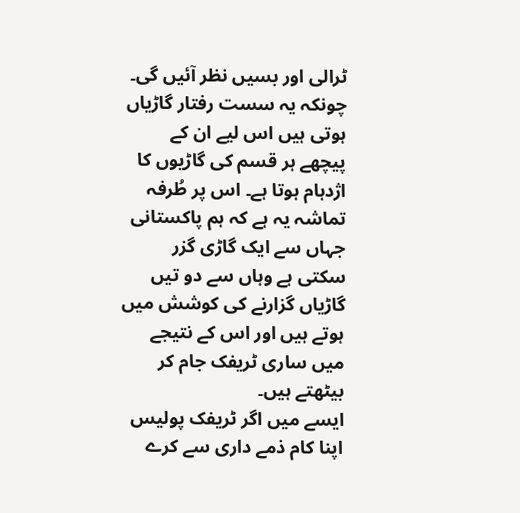ٹرالی اور بسیں نظر آئیں گی۔
چونکہ یہ سست رفتار گاڑیاں ہوتی ہیں اس لیے ان کے پیچھے ہر قسم کی گاڑیوں کا اژدہام ہوتا ہے۔ اس پر طُرفہ تماشہ یہ ہے کہ ہم پاکستانی جہاں سے ایک گاڑی گزر سکتی ہے وہاں سے دو تیں گاڑیاں گزارنے کی کوشش میں ہوتے ہیں اور اس کے نتیجے میں ساری ٹریفک جام کر بیٹھتے ہیں۔
ایسے میں اگر ٹریفک پولیس اپنا کام ذمے داری سے کرے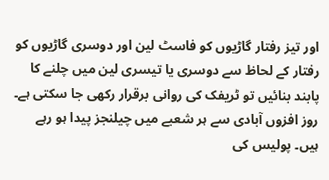اور تیز رفتار گاڑیوں کو فاسٹ لین اور دوسری گاڑیوں کو رفتار کے لحاظ سے دوسری یا تیسری لین میں چلنے کا پابند بنائیں تو ٹریفک کی روانی برقرار رکھی جا سکتی ہے۔ روز افزوں آبادی سے ہر شعبے میں چیلنجز پیدا ہو رہے ہیں۔ پولیس کی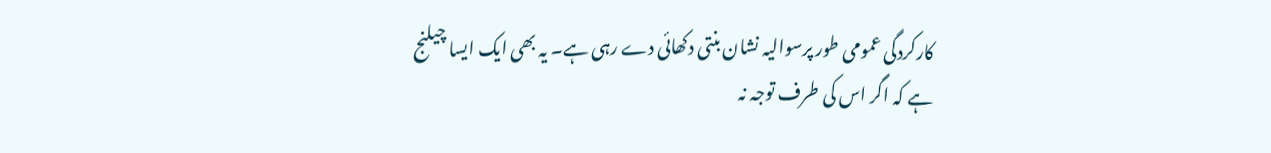کارکردگی عمومی طور پرسوالیہ نشان بنتی دکھائی دے رہی ہے۔ یہ بھی ایک ایسا چیلنج ہے کہ اگر اس کی طرف توجہ نہ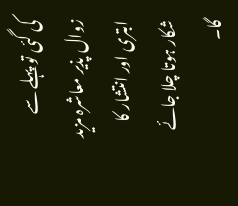کی گئی تو پہلے سے زوال پذیر معاشرہ مزید ابتری اور انتشار کا شکار ہوتا چلا جائے گا۔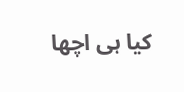کیا ہی اچھا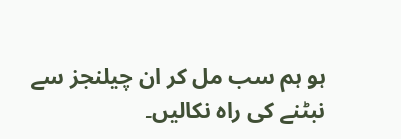ہو ہم سب مل کر ان چیلنجز سے نبٹنے کی راہ نکالیں۔